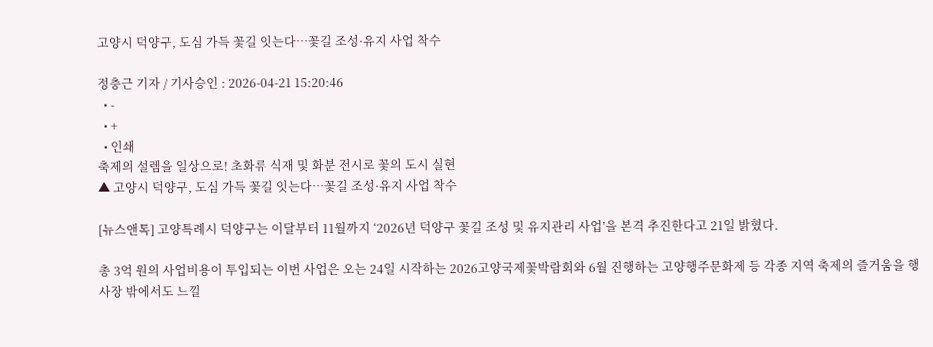고양시 덕양구, 도심 가득 꽃길 잇는다…꽃길 조성·유지 사업 착수

정충근 기자 / 기사승인 : 2026-04-21 15:20:46
  • -
  • +
  • 인쇄
축제의 설렘을 일상으로! 초화류 식재 및 화분 전시로 꽃의 도시 실현
▲ 고양시 덕양구, 도심 가득 꽃길 잇는다…꽃길 조성·유지 사업 착수

[뉴스앤톡] 고양특례시 덕양구는 이달부터 11월까지 ‘2026년 덕양구 꽃길 조성 및 유지관리 사업’을 본격 추진한다고 21일 밝혔다.

총 3억 원의 사업비용이 투입되는 이번 사업은 오는 24일 시작하는 2026고양국제꽃박람회와 6월 진행하는 고양행주문화제 등 각종 지역 축제의 즐거움을 행사장 밖에서도 느낄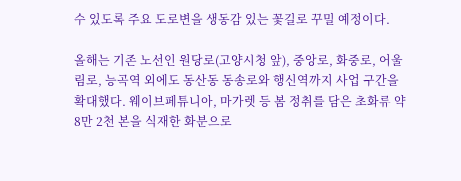수 있도록 주요 도로변을 생동감 있는 꽃길로 꾸밀 예정이다.

올해는 기존 노선인 원당로(고양시청 앞), 중앙로, 화중로, 어울림로, 능곡역 외에도 동산동 동송로와 행신역까지 사업 구간을 확대했다. 웨이브페튜니아, 마가렛 등 봄 정취를 담은 초화류 약 8만 2천 본을 식재한 화분으로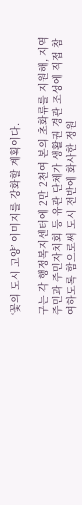‘꽃의 도시 고양’ 이미지를 강화할 계획이다.

구는 각 행정복지센터에 2만 2천여 본의 초화류를 지원해, 지역 주민과 주민자치회 등 유관 단체가 생활권 경관 조성에 직접 참여하도록 함으로써 도시 전반에 화사한 정원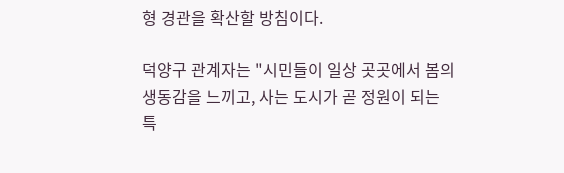형 경관을 확산할 방침이다.

덕양구 관계자는 "시민들이 일상 곳곳에서 봄의 생동감을 느끼고, 사는 도시가 곧 정원이 되는 특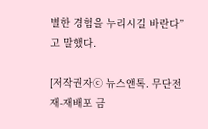별한 경험을 누리시길 바란다”고 말했다.

[저작권자ⓒ 뉴스앤톡. 무단전재-재배포 금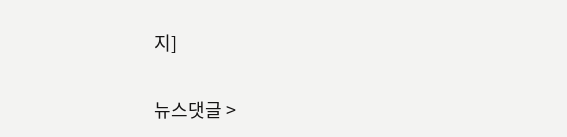지]

뉴스댓글 >